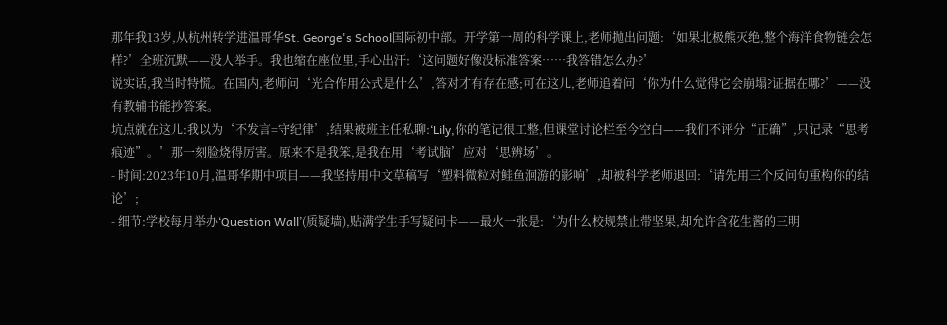那年我13岁,从杭州转学进温哥华St. George's School国际初中部。开学第一周的科学课上,老师抛出问题:‘如果北极熊灭绝,整个海洋食物链会怎样?’全班沉默——没人举手。我也缩在座位里,手心出汗:‘这问题好像没标准答案……我答错怎么办?’
说实话,我当时特慌。在国内,老师问‘光合作用公式是什么’,答对才有存在感;可在这儿,老师追着问‘你为什么觉得它会崩塌?证据在哪?’——没有教辅书能抄答案。
坑点就在这儿:我以为‘不发言=守纪律’,结果被班主任私聊:‘Lily,你的笔记很工整,但课堂讨论栏至今空白——我们不评分“正确”,只记录“思考痕迹”。’那一刻脸烧得厉害。原来不是我笨,是我在用‘考试脑’应对‘思辨场’。
- 时间:2023年10月,温哥华期中项目——我坚持用中文草稿写‘塑料微粒对鲑鱼洄游的影响’,却被科学老师退回:‘请先用三个反问句重构你的结论’;
- 细节:学校每月举办‘Question Wall’(质疑墙),贴满学生手写疑问卡——最火一张是:‘为什么校规禁止带坚果,却允许含花生酱的三明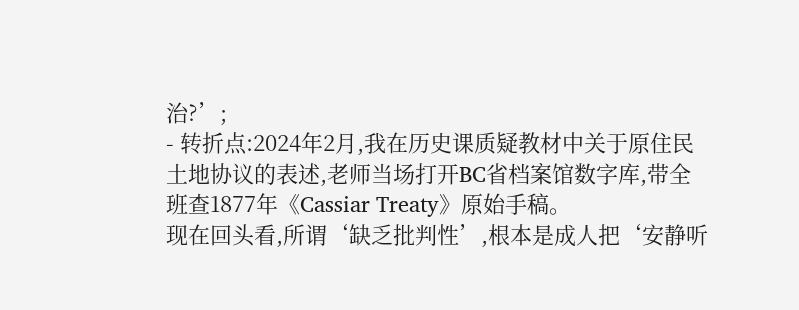治?’;
- 转折点:2024年2月,我在历史课质疑教材中关于原住民土地协议的表述,老师当场打开BC省档案馆数字库,带全班查1877年《Cassiar Treaty》原始手稿。
现在回头看,所谓‘缺乏批判性’,根本是成人把‘安静听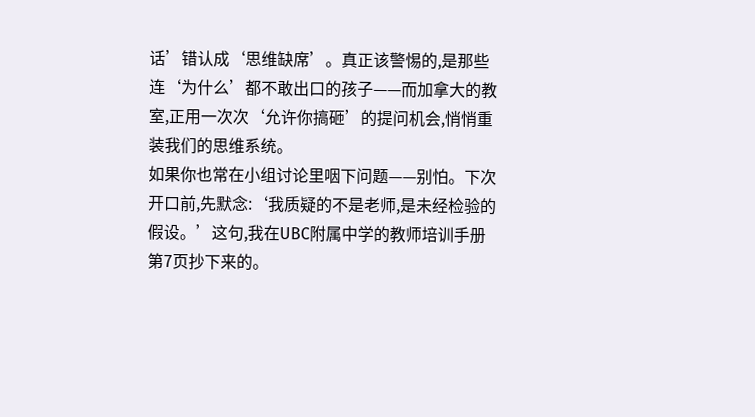话’错认成‘思维缺席’。真正该警惕的,是那些连‘为什么’都不敢出口的孩子——而加拿大的教室,正用一次次‘允许你搞砸’的提问机会,悄悄重装我们的思维系统。
如果你也常在小组讨论里咽下问题——别怕。下次开口前,先默念:‘我质疑的不是老师,是未经检验的假设。’这句,我在UBC附属中学的教师培训手册第7页抄下来的。